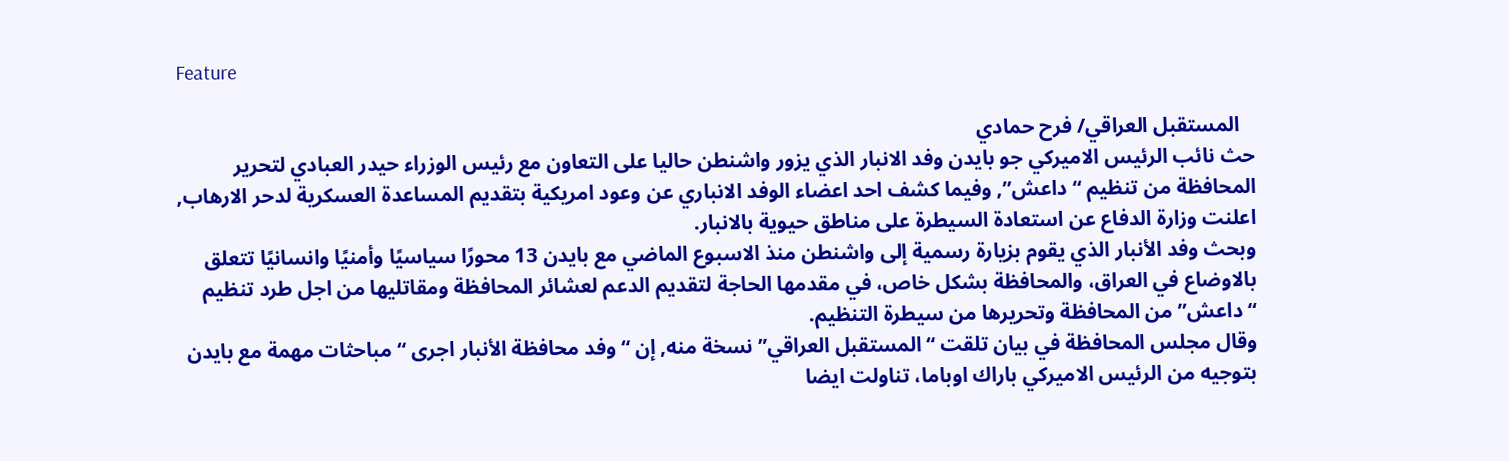Feature

   المستقبل العراقي/ فرح حمادي
حث نائب الرئيس الاميركي جو بايدن وفد الانبار الذي يزور واشنطن حاليا على التعاون مع رئيس الوزراء حيدر العبادي لتحرير المحافظة من تنظيم “داعش”, وفيما كشف احد اعضاء الوفد الانباري عن وعود امريكية بتقديم المساعدة العسكرية لدحر الارهاب, اعلنت وزارة الدفاع عن استعادة السيطرة على مناطق حيوية بالانبار.
وبحث وفد الأنبار الذي يقوم بزيارة رسمية إلى واشنطن منذ الاسبوع الماضي مع بايدن 13 محورًا سياسيًا وأمنيًا وانسانيًا تتعلق بالاوضاع في العراق، والمحافظة بشكل خاص، في مقدمها الحاجة لتقديم الدعم لعشائر المحافظة ومقاتليها من اجل طرد تنظيم “داعش” من المحافظة وتحريرها من سيطرة التنظيم.
وقال مجلس المحافظة في بيان تلقت “المستقبل العراقي” نسخة منه, إن “وفد محافظة الأنبار اجرى “مباحثات مهمة مع بايدن بتوجيه من الرئيس الاميركي باراك اوباما، تناولت ايضا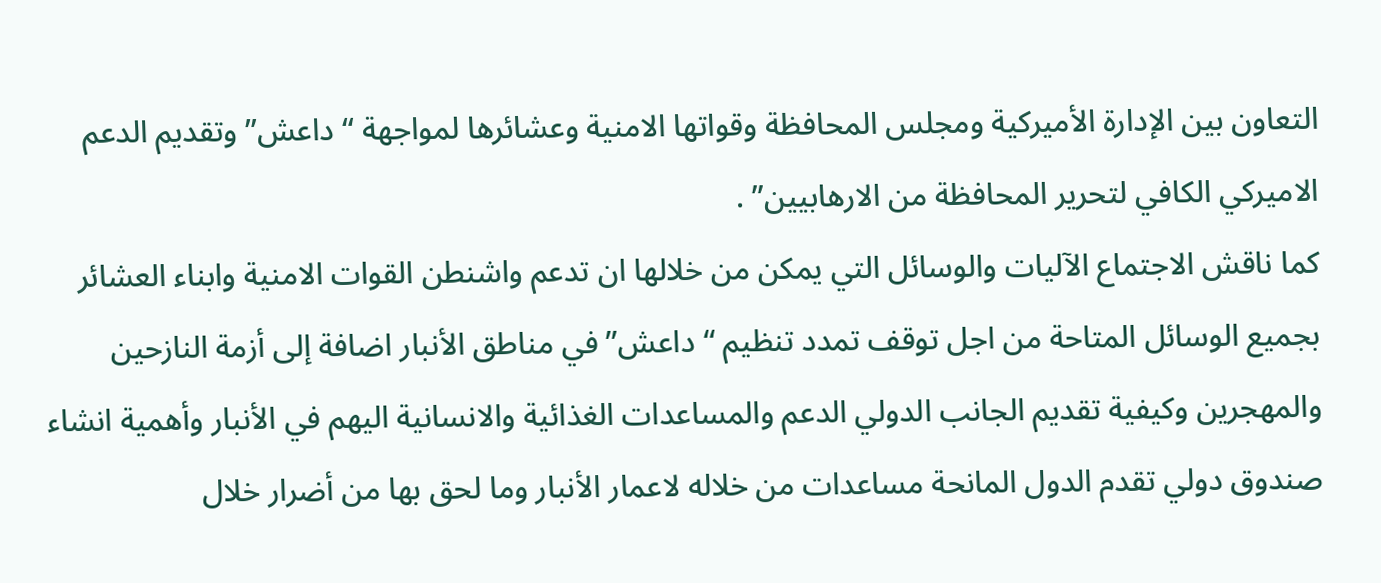التعاون بين الإدارة الأميركية ومجلس المحافظة وقواتها الامنية وعشائرها لمواجهة “داعش” وتقديم الدعم الاميركي الكافي لتحرير المحافظة من الارهابيين” .
كما ناقش الاجتماع الآليات والوسائل التي يمكن من خلالها ان تدعم واشنطن القوات الامنية وابناء العشائر بجميع الوسائل المتاحة من اجل توقف تمدد تنظيم “داعش” في مناطق الأنبار اضافة إلى أزمة النازحين والمهجرين وكيفية تقديم الجانب الدولي الدعم والمساعدات الغذائية والانسانية اليهم في الأنبار وأهمية انشاء صندوق دولي تقدم الدول المانحة مساعدات من خلاله لاعمار الأنبار وما لحق بها من أضرار خلال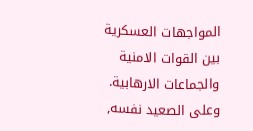المواجهات العسكرية بين القوات الامنية والجماعات الارهابية.
وعلى الصعيد نفسه,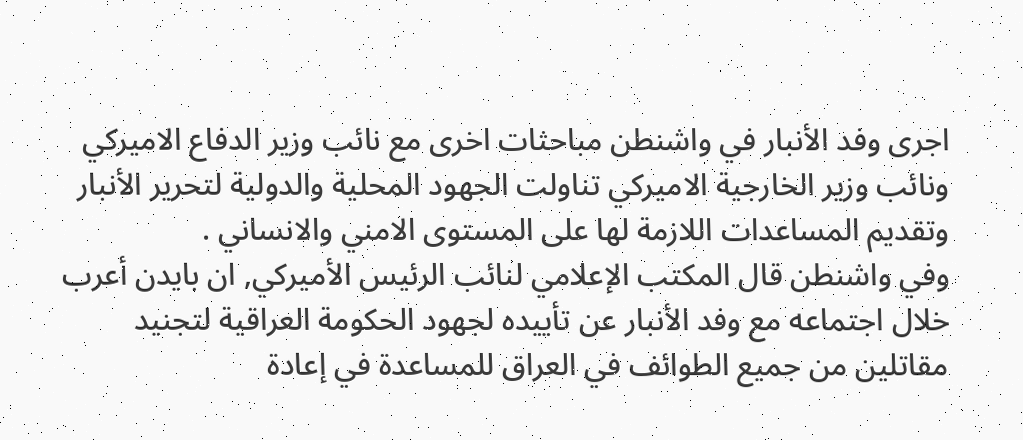اجرى وفد الأنبار في واشنطن مباحثات اخرى مع نائب وزير الدفاع الاميركي ونائب وزير الخارجية الاميركي تناولت الجهود المحلية والدولية لتحرير الأنبار وتقديم المساعدات اللازمة لها على المستوى الامني والانساني .
وفي واشنطن قال المكتب الإعلامي لنائب الرئيس الأميركي, ان بايدن أعرب خلال اجتماعه مع وفد الأنبار عن تأييده لجهود الحكومة العراقية لتجنيد مقاتلين من جميع الطوائف في العراق للمساعدة في إعادة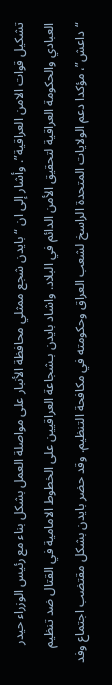تشكيل قوات الامن العراقية”. وأشار إلى ان “بايدن شجع ممثلي محافظة الأنبار على مواصلة العمل بشكل بناء مع رئيس الوزراء حيدر العبادي والحكومة العراقية لتحقيق الأمن الدائم في البلاد. واشاد بايدن بـشجاعة العراقيين على الخطوط الامامية في القتال ضد تنظيم “داعش”، مؤكدا دعم الولايات المتحدة الراسخ لشعب العراق وحكومته في مكافحة التنظيم. وقد حضر بايدن بشكل مقتضب اجتماع وفد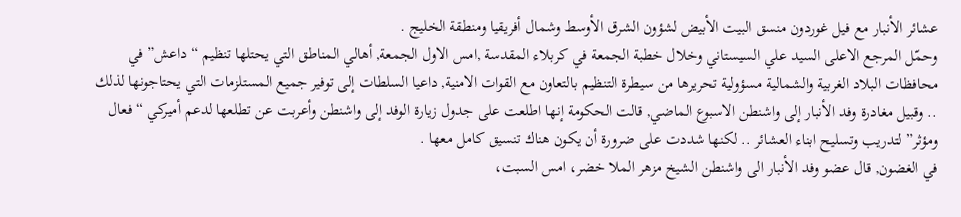عشائر الأنبار مع فيل غوردون منسق البيت الأبيض لشؤون الشرق الأوسط وشمال أفريقيا ومنطقة الخليج .
وحمّل المرجع الاعلى السيد علي السيستاني وخلال خطبة الجمعة في كربلاء المقدسة ,امس الاول الجمعة, أهالي المناطق التي يحتلها تنظيم “داعش” في محافظات البلاد الغربية والشمالية مسؤولية تحريرها من سيطرة التنظيم بالتعاون مع القوات الامنية, داعيا السلطات إلى توفير جميع المستلزمات التي يحتاجونها لذلك .. وقبيل مغادرة وفد الأنبار إلى واشنطن الاسبوع الماضي, قالت الحكومة إنها اطلعت على جدول زيارة الوفد إلى واشنطن وأعربت عن تطلعها لدعم أميركي “فعال ومؤثر” لتدريب وتسليح ابناء العشائر .. لكنها شددت على ضرورة أن يكون هناك تنسيق كامل معها .
في الغضون, قال عضو وفد الأنبار الى واشنطن الشيخ مزهر الملا خضر، امس السبت،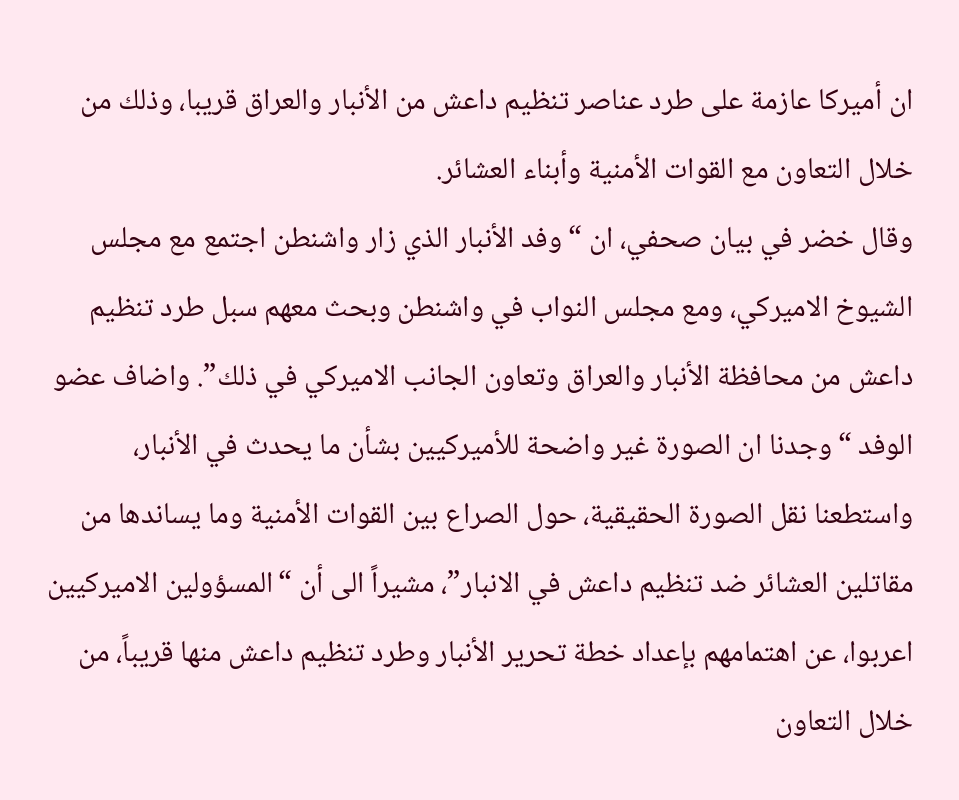ان أميركا عازمة على طرد عناصر تنظيم داعش من الأنبار والعراق قريبا، وذلك من خلال التعاون مع القوات الأمنية وأبناء العشائر.
وقال خضر في بيان صحفي، ان “وفد الأنبار الذي زار واشنطن اجتمع مع مجلس الشيوخ الاميركي، ومع مجلس النواب في واشنطن وبحث معهم سبل طرد تنظيم داعش من محافظة الأنبار والعراق وتعاون الجانب الاميركي في ذلك”. واضاف عضو الوفد “وجدنا ان الصورة غير واضحة للأميركيين بشأن ما يحدث في الأنبار، واستطعنا نقل الصورة الحقيقية، حول الصراع بين القوات الأمنية وما يساندها من مقاتلين العشائر ضد تنظيم داعش في الانبار”، مشيراً الى أن “المسؤولين الاميركيين اعربوا، عن اهتمامهم بإعداد خطة تحرير الأنبار وطرد تنظيم داعش منها قريباً، من خلال التعاون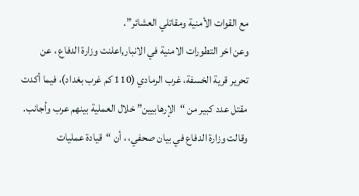مع القوات الأمنية ومقاتلي العشائر”.
وعن اخر التطورات الامنية في الانبار,اعلنت وزارة الدفاع ، عن تحرير قرية الخسفة، غرب الرمادي (110 كم غرب بغداد)، فيما أكدت مقتل عدد كبير من “الإرهابيين” خلال العملية بينهم عرب وأجانب.
وقالت وزارة الدفاع في بيان صحفي، ، أن “قيادة عمليات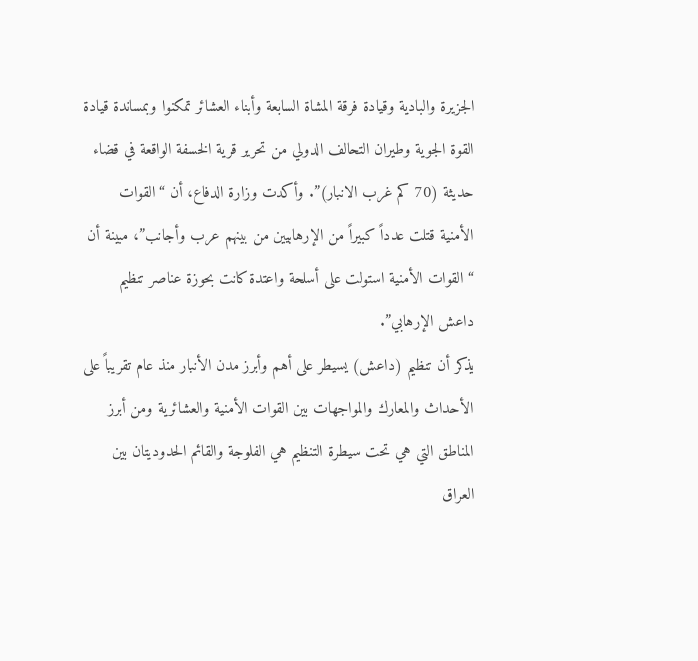الجزيرة والبادية وقيادة فرقة المشاة السابعة وأبناء العشائر تمكنوا وبمساندة قيادة القوة الجوية وطيران التحالف الدولي من تحرير قرية الخسفة الواقعة في قضاء حديثة (70 كم غرب الانبار)”. وأكدت وزارة الدفاع، أن “القوات الأمنية قتلت عدداً كبيراً من الإرهابيين من بينهم عرب وأجانب”، مبينة أن “القوات الأمنية استولت على أسلحة واعتدة كانت بحوزة عناصر تنظيم داعش الإرهابي”.
يذكر أن تنظيم (داعش) يسيطر على أهم وأبرز مدن الأنبار منذ عام تقريباً على الأحداث والمعارك والمواجهات بين القوات الأمنية والعشائرية ومن أبرز المناطق التي هي تحت سيطرة التنظيم هي الفلوجة والقائم الحدوديتان بين العراق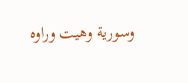وسورية وهيت وراوه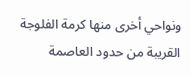ونواحي أخرى منها كرمة الفلوجة القريبة من حدود العاصمة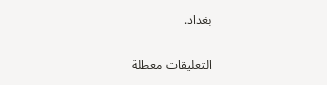بغداد.

التعليقات معطلة